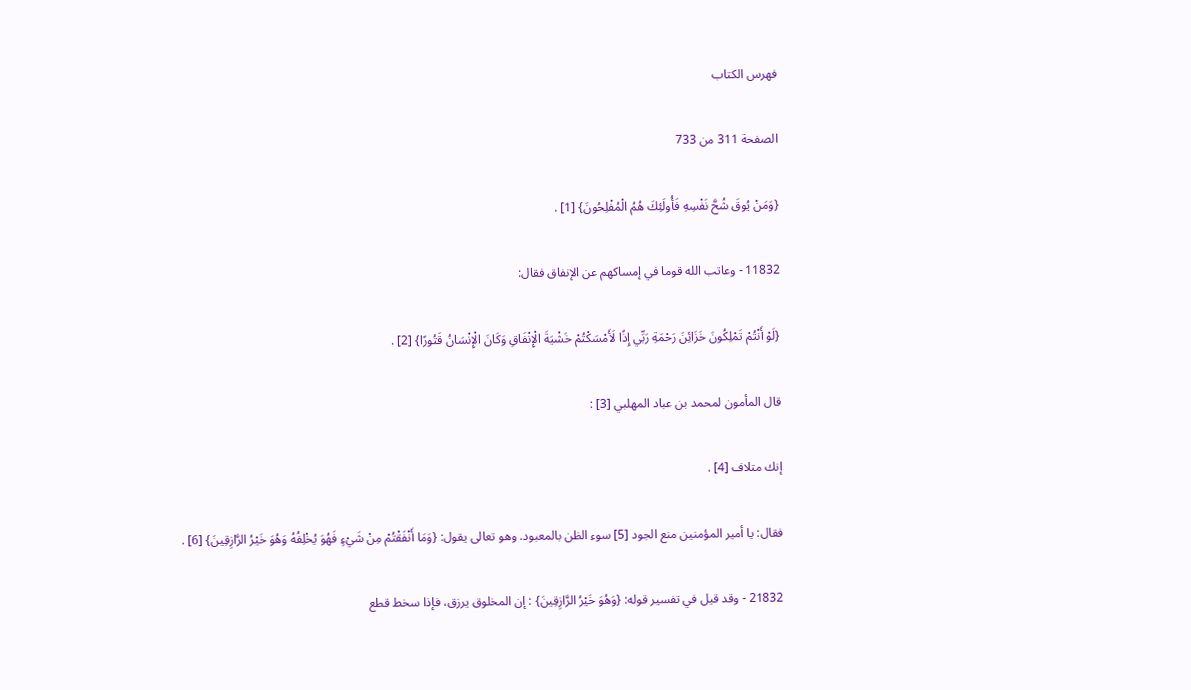فهرس الكتاب

الصفحة 311 من 733

{وَمَنْ يُوقَ شُحَّ نَفْسِهِ فَأُولَئِكَ هُمُ الْمُفْلِحُونَ} [1] .

11832 - وعاتب الله قوما في إمساكهم عن الإنفاق فقال:

{لَوْ أَنْتُمْ تَمْلِكُونَ خَزَائِنَ رَحْمَةِ رَبِّي إِذًا لَأَمْسَكْتُمْ خَشْيَةَ الْإِنْفَاقِ وَكَانَ الْإِنْسَانُ قَتُورًا} [2] .

قال المأمون لمحمد بن عباد المهلبي [3] :

إنك متلاف [4] .

فقال: يا أمير المؤمنين منع الجود [5] سوء الظن بالمعبود. وهو تعالى يقول: {وَمَا أَنْفَقْتُمْ مِنْ شَيْءٍ فَهُوَ يُخْلِفُهُ وَهُوَ خَيْرُ الرَّازِقِينَ} [6] .

21832 - وقد قيل في تفسير قوله: {وَهُوَ خَيْرُ الرَّازِقِينَ} : إن المخلوق يرزق، فإذا سخط قطع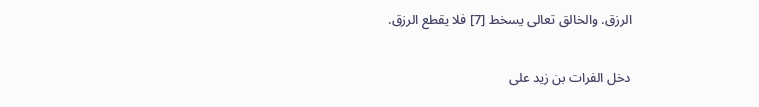الرزق. والخالق تعالى يسخط [7] فلا يقطع الرزق.

دخل الفرات بن زيد على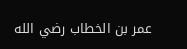عمر بن الخطاب رضي الله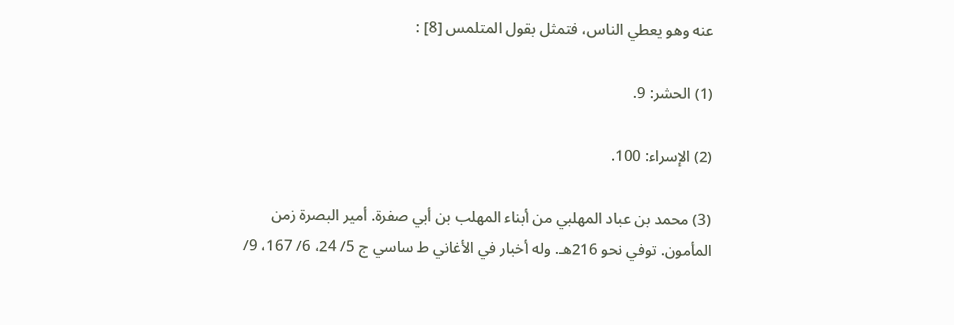عنه وهو يعطي الناس، فتمثل بقول المتلمس [8] :

(1) الحشر: 9.

(2) الإسراء: 100.

(3) محمد بن عباد المهلبي من أبناء المهلب بن أبي صفرة. أمير البصرة زمن المأمون. توفي نحو 216هـ. وله أخبار في الأغاني ط ساسي ج 5/ 24، 6/ 167، 9/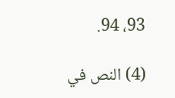93، 94.

(4) النص في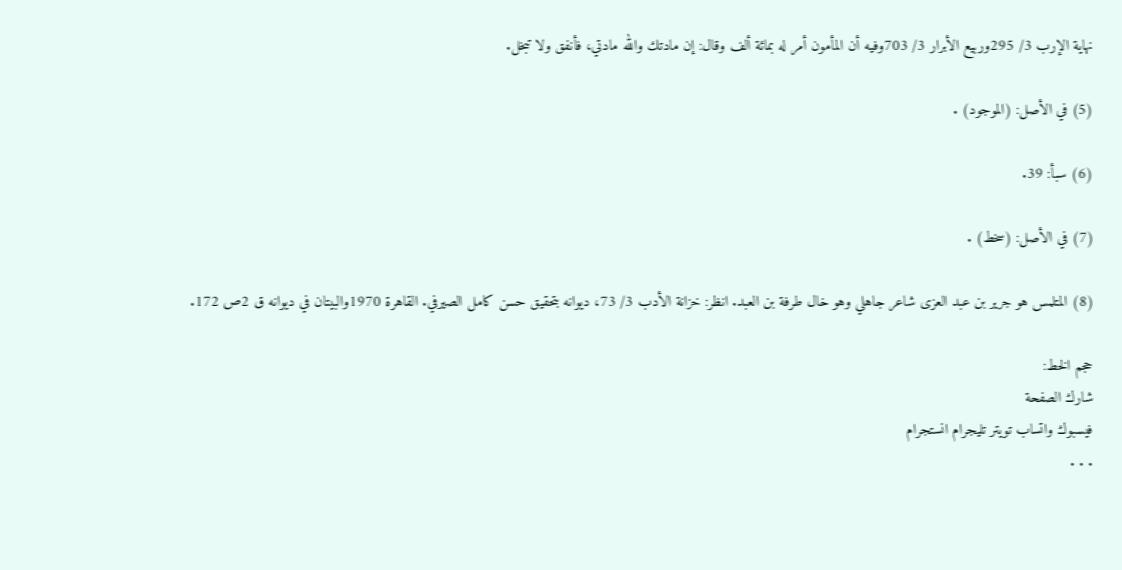نهاية الإرب 3/ 295وربيع الأبرار 3/ 703وفيه أن المأمون أمر له بمائة ألف وقال: إن مادتك والله مادتي، فأنفق ولا تبخل.

(5) في الأصل: (الموجود) .

(6) سبأ: 39.

(7) في الأصل: (سخط) .

(8) المتلمس هو جرير بن عبد العزى شاعر جاهلي وهو خال طرفة بن العبد. انظر: خزانة الأدب 3/ 73، ديوانه بتحقيق حسن كامل الصيرفي. القاهرة 1970والبيتان في ديوانه ق 2ص 172.

حجم الخط:
شارك الصفحة
فيسبوك واتساب تويتر تليجرام انستجرام
. . .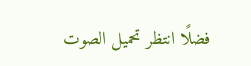فضلًا انتظر تحميل الصوت